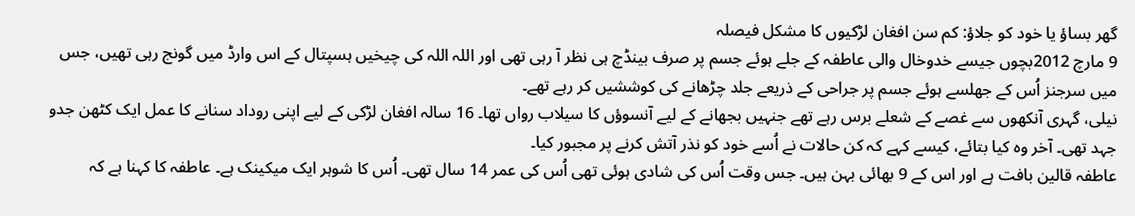گھر بساؤ یا خود کو جلاؤ: کم سن افغان لڑکیوں کا مشکل فیصلہ
9 مارچ 2012بچوں جیسے خدوخال والی عاطفہ کے جلے ہوئے جسم پر صرف بینڈچ ہی نظر آ رہی تھی اور اللہ اللہ کی چیخیں ہسپتال کے اس وارڈ میں گونج رہی تھیں، جس میں سرجنز اُس کے جھلسے ہوئے جسم پر جراحی کے ذریعے جلد چڑھانے کی کوششیں کر رہے تھے۔
نیلی، گہری آنکھوں سے غصے کے شعلے برس رہے تھے جنہیں بجھانے کے لیے آنسوؤں کا سیلاب رواں تھا۔ 16 سالہ افغان لڑکی کے لیے اپنی روداد سنانے کا عمل ایک کٹھن جدو جہد تھی۔ آخر وہ کیا بتائے، کیسے کہے کہ کن حالات نے اُسے خود کو نذر آتش کرنے پر مجبور کیا۔
عاطفہ قالین بافت ہے اور اس کے 9 بھائی بہن ہیں۔ جس وقت اُس کی شادی ہوئی تھی اُس کی عمر 14 سال تھی۔ اُس کا شوہر ایک میکینک ہے۔ عاطفہ کا کہنا ہے کہ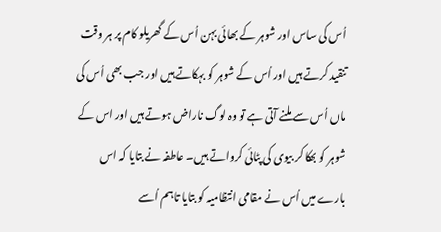اُس کی ساس اور شوہر کے بھائی بہن اُس کے گھریلو کام پر ہر وقت تنقید کرتے ہیں اور اُس کے شوہر کو بہکاتے ہیں اور جب بھی اُس کی ماں اُس سے ملنے آتی ہے تو وہ لوگ ناراض ہوتے ہیں اور اس کے شوہر کو بھکا کر بیوی کی پٹائی کرواتے ہیں۔ عاطفہ نے بتایا کہ اس بارے میں اُس نے مقامی انتظامیہ کو بتایا تاہم اُسے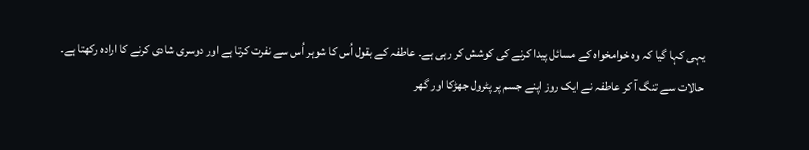یہی کہا گیا کہ وہ خوامخواہ کے مسائل پیدا کرنے کی کوشش کر رہی ہے۔ عاطفہ کے بقول اُس کا شوہر اُس سے نفرت کرتا ہے اور دوسری شادی کرنے کا ارادہ رکھتا ہے۔
حالات سے تنگ آ کر عاطفہ نے ایک روز اپنے جسم پر پٹرول جھڑکا اور گھر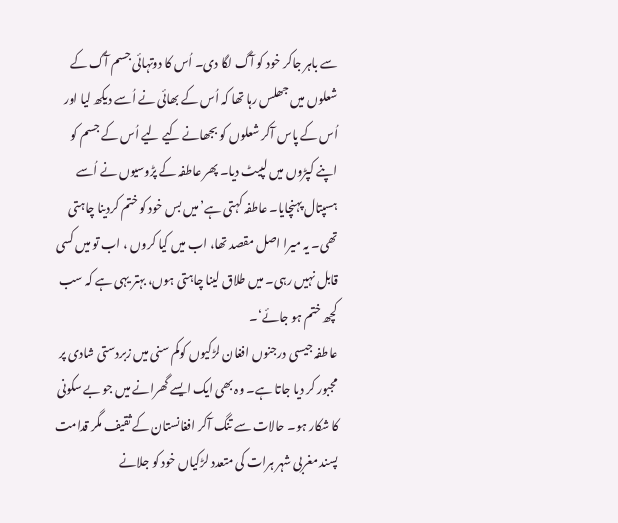سے باہر جاکر خود کو آگ لگا دی۔ اُس کا دوتہائی جسم آگ کے شعلوں میں جھلس رہا تھا کہ اُس کے بھائی نے اُسے دیکھ لیا اور اُس کے پاس آکر شعلوں کو بجھانے کیے لیے اُس کے جسم کو اپنے کپڑوں میں لپیٹ دیا۔ پھر عاطفہ کے پڑوسیوں نے اُسے ہسپتال پہنچایا۔ عاطفہ کہتی ہے’میں بس خود کو ختم کردینا چاہتی تھی۔ یہ میرا اصل مقصد تھا، اب میں کیا کروں ، اب تو میں کسی قابل نہیں رہی۔ میں طلاق لینا چاہتی ہوں، بہتر یہی ہے کہ سب کچھ ختم ہو جائے‘۔
عاطفہ جیسی درجنوں افغان لڑکیوں کوکم سنی میں زبردستی شادی پر مجبور کر دیا جاتا ہے۔ وہ بھی ایک ایسے گھرانے میں جو بے سکونی کا شکار ہو۔ حالات سے تنگ آکر افغانستان کے ثقیف مگر قدامت پسند مغربی شہر ہرات کی متعدد لڑکیاں خود کو جلانے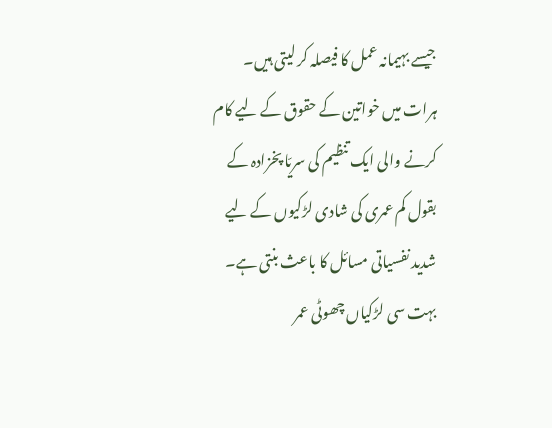جیسے بہیمانہ عمل کا فیصلہ کر لیتی ہیں۔ ہرات میں خواتین کے حقوق کے لیے کام کرنے والی ایک تنظیم کی سریّا پخزادہ کے بقول کم عمری کی شادی لڑکیوں کے لیے شدید نفسیاتی مسائل کا باعث بنتی ہے۔ بہت سی لڑکیاں چھوٹی عمر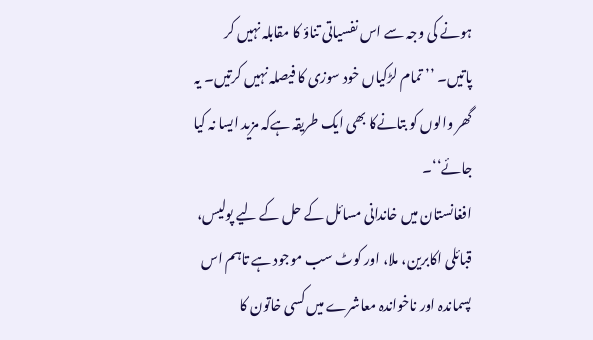ہونے کی وجہ سے اس نفسیاتی تناؤ کا مقابلہ نہیں کر پاتیں۔ ’’ تمام لڑکیاں خود سوزی کا فیصلہ نہیں کرتیں۔ یہ گھر والوں کو بتانےکا بھی ایک طریقہ ہےکہ مزید ایسا نہ کیا جائے‘‘۔
افغانستان میں خاندانی مسائل کے حل کے لیے پولیس، قبائلی اکابرین، ملا، اور کوٹ سب موجود ہے تاہم اس پسماندہ اور ناخواندہ معاشرے میں کسی خاتون کا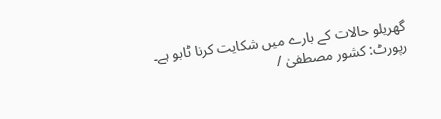گھریلو حالات کے بارے میں شکایت کرنا ٹابو ہے۔
رپورٹ: کشور مصطفیٰ /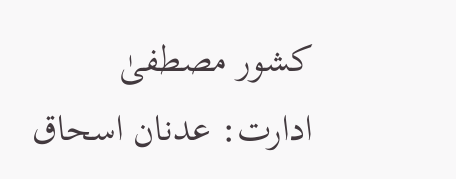کشور مصطفیٰ
ادارت: عدنان اسحاق